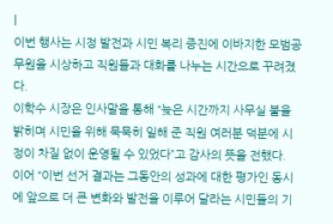|
이번 행사는 시정 발전과 시민 복리 증진에 이바지한 모범공무원을 시상하고 직원들과 대화를 나누는 시간으로 꾸려졌다.
이학수 시장은 인사말을 통해 “늦은 시간까지 사무실 불을 밝히며 시민을 위해 묵묵히 일해 준 직원 여러분 덕분에 시정이 차질 없이 운영될 수 있었다”고 감사의 뜻을 전했다.
이어 “이번 선거 결과는 그동안의 성과에 대한 평가인 동시에 앞으로 더 큰 변화와 발전을 이루어 달라는 시민들의 기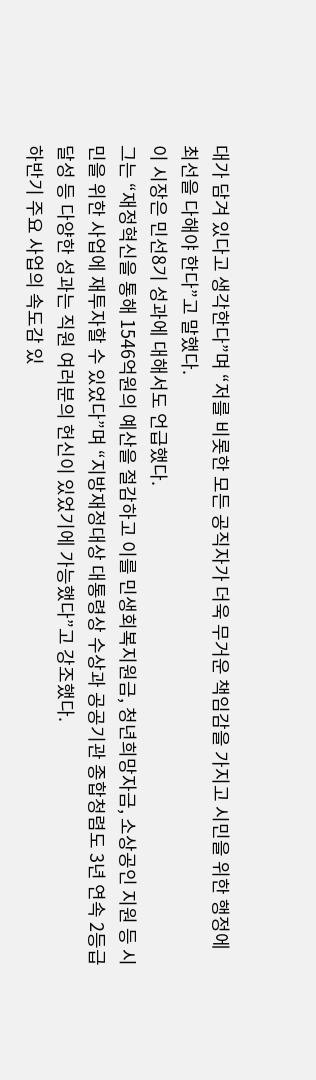대가 담겨 있다고 생각한다”며 “저를 비롯한 모든 공직자가 더욱 무거운 책임감을 가지고 시민을 위한 행정에 최선을 다해야 한다”고 말했다.
이 시장은 민선8기 성과에 대해서도 언급했다.
그는 “재정혁신을 통해 1546억원의 예산을 절감하고 이를 민생회복지원금, 청년희망자금, 소상공인 지원 등 시민을 위한 사업에 재투자할 수 있었다”며 “지방재정대상 대통령상 수상과 공공기관 종합청렴도 3년 연속 2등급 달성 등 다양한 성과는 직원 여러분의 헌신이 있었기에 가능했다”고 강조했다.
하반기 주요 사업의 속도감 있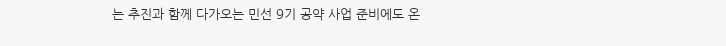는 추진과 함께 다가오는 민선 9기 공약 사업 준비에도 온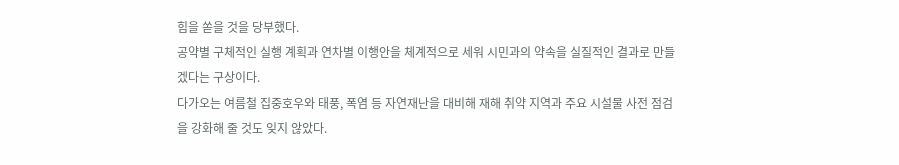힘을 쏟을 것을 당부했다.
공약별 구체적인 실행 계획과 연차별 이행안을 체계적으로 세워 시민과의 약속을 실질적인 결과로 만들겠다는 구상이다.
다가오는 여름철 집중호우와 태풍, 폭염 등 자연재난을 대비해 재해 취약 지역과 주요 시설물 사전 점검을 강화해 줄 것도 잊지 않았다.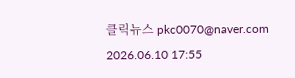클릭뉴스 pkc0070@naver.com
2026.06.10 17:55